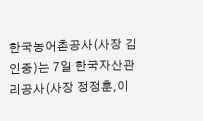한국농어촌공사(사장 김인중)는 7일 한국자산관리공사(사장 정정훈,이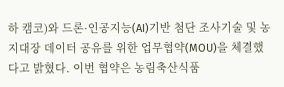하 캠코)와 드론·인공지능(AI)기반 첨단 조사기술 및 농지대장 데이터 공유를 위한 업무협약(MOU)을 체결했다고 밝혔다. 이번 협약은 농림축산식품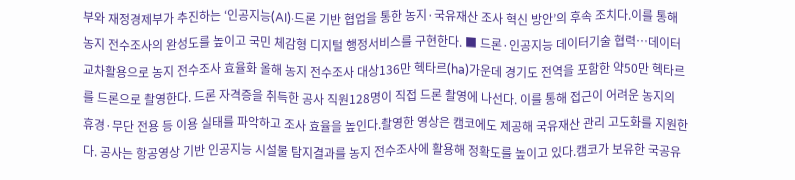부와 재정경제부가 추진하는 ‘인공지능(AI)·드론 기반 협업을 통한 농지·국유재산 조사 혁신 방안’의 후속 조치다.이를 통해 농지 전수조사의 완성도를 높이고 국민 체감형 디지털 행정서비스를 구현한다. ■ 드론·인공지능 데이터기술 협력…데이터 교차활용으로 농지 전수조사 효율화 올해 농지 전수조사 대상136만 헥타르(ha)가운데 경기도 전역을 포함한 약50만 헥타르를 드론으로 촬영한다. 드론 자격증을 취득한 공사 직원128명이 직접 드론 촬영에 나선다. 이를 통해 접근이 어려운 농지의 휴경·무단 전용 등 이용 실태를 파악하고 조사 효율을 높인다.촬영한 영상은 캠코에도 제공해 국유재산 관리 고도화를 지원한다. 공사는 항공영상 기반 인공지능 시설물 탐지결과를 농지 전수조사에 활용해 정확도를 높이고 있다.캠코가 보유한 국공유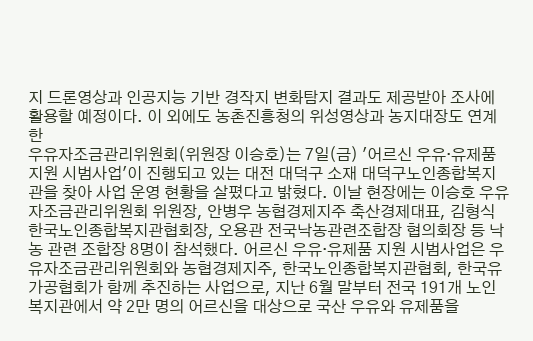지 드론영상과 인공지능 기반 경작지 변화탐지 결과도 제공받아 조사에 활용할 예정이다. 이 외에도 농촌진흥청의 위성영상과 농지대장도 연계한
우유자조금관리위원회(위원장 이승호)는 7일(금) '어르신 우유·유제품 지원 시범사업'이 진행되고 있는 대전 대덕구 소재 대덕구노인종합복지관을 찾아 사업 운영 현황을 살폈다고 밝혔다. 이날 현장에는 이승호 우유자조금관리위원회 위원장, 안병우 농협경제지주 축산경제대표, 김형식 한국노인종합복지관협회장, 오용관 전국낙농관련조합장 협의회장 등 낙농 관련 조합장 8명이 참석했다. 어르신 우유·유제품 지원 시범사업은 우유자조금관리위원회와 농협경제지주, 한국노인종합복지관협회, 한국유가공협회가 함께 추진하는 사업으로, 지난 6월 말부터 전국 191개 노인복지관에서 약 2만 명의 어르신을 대상으로 국산 우유와 유제품을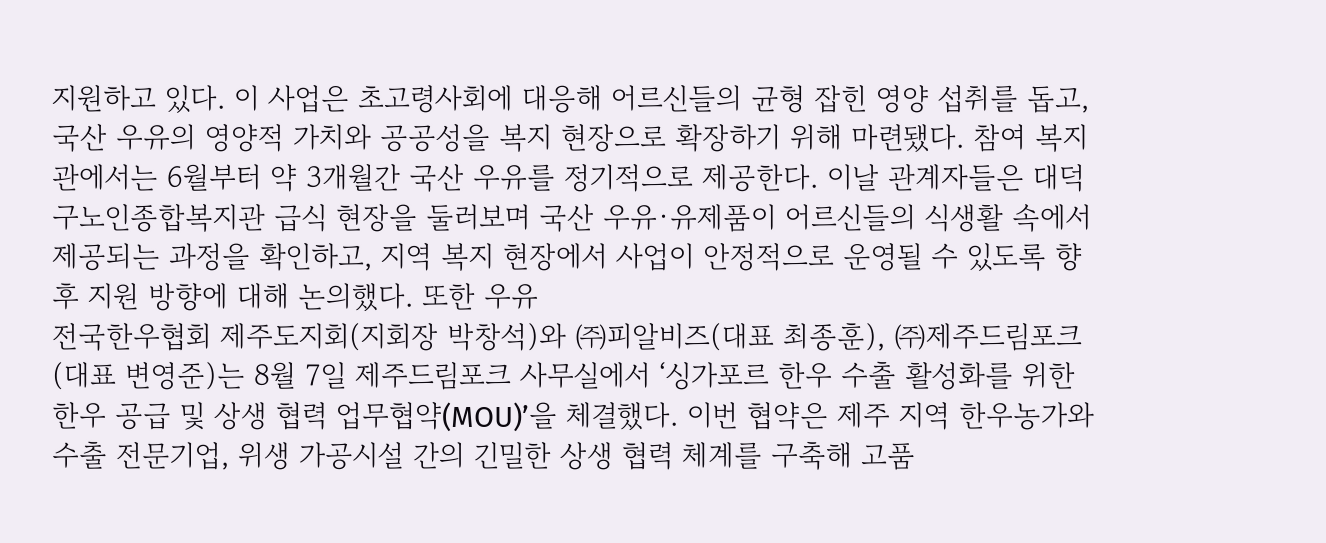지원하고 있다. 이 사업은 초고령사회에 대응해 어르신들의 균형 잡힌 영양 섭취를 돕고, 국산 우유의 영양적 가치와 공공성을 복지 현장으로 확장하기 위해 마련됐다. 참여 복지관에서는 6월부터 약 3개월간 국산 우유를 정기적으로 제공한다. 이날 관계자들은 대덕구노인종합복지관 급식 현장을 둘러보며 국산 우유·유제품이 어르신들의 식생활 속에서 제공되는 과정을 확인하고, 지역 복지 현장에서 사업이 안정적으로 운영될 수 있도록 향후 지원 방향에 대해 논의했다. 또한 우유
전국한우협회 제주도지회(지회장 박창석)와 ㈜피알비즈(대표 최종훈), ㈜제주드림포크(대표 변영준)는 8월 7일 제주드림포크 사무실에서 ‘싱가포르 한우 수출 활성화를 위한 한우 공급 및 상생 협력 업무협약(MOU)’을 체결했다. 이번 협약은 제주 지역 한우농가와 수출 전문기업, 위생 가공시설 간의 긴밀한 상생 협력 체계를 구축해 고품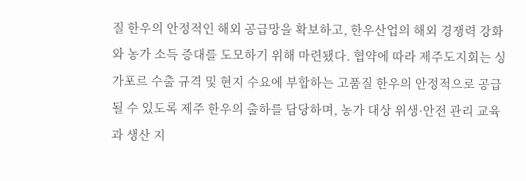질 한우의 안정적인 해외 공급망을 확보하고, 한우산업의 해외 경쟁력 강화와 농가 소득 증대를 도모하기 위해 마련됐다. 협약에 따라 제주도지회는 싱가포르 수출 규격 및 현지 수요에 부합하는 고품질 한우의 안정적으로 공급될 수 있도록 제주 한우의 출하를 담당하며, 농가 대상 위생·안전 관리 교육과 생산 지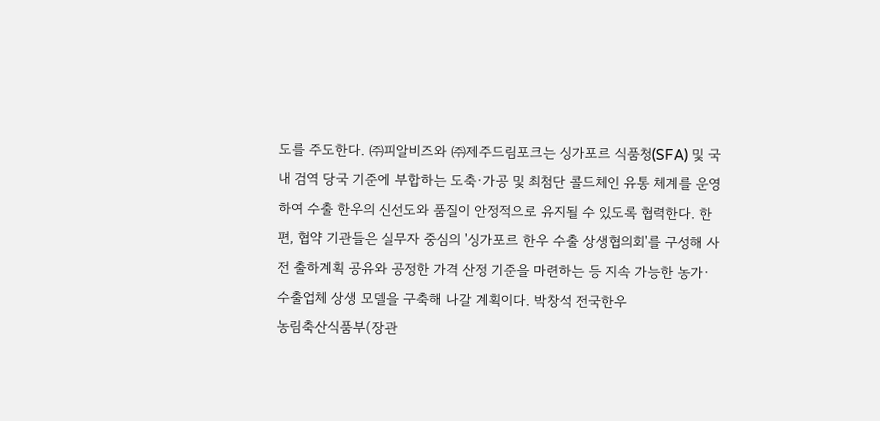도를 주도한다. ㈜피알비즈와 ㈜제주드림포크는 싱가포르 식품청(SFA) 및 국내 검역 당국 기준에 부합하는 도축·가공 및 최첨단 콜드체인 유통 체계를 운영하여 수출 한우의 신선도와 품질이 안정적으로 유지될 수 있도록 협력한다. 한편, 협약 기관들은 실무자 중심의 '싱가포르 한우 수출 상생협의회'를 구성해 사전 출하계획 공유와 공정한 가격 산정 기준을 마련하는 등 지속 가능한 농가·수출업체 상생 모델을 구축해 나갈 계획이다. 박창석 전국한우
농림축산식품부(장관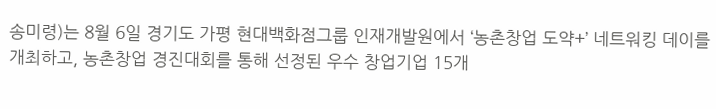송미령)는 8월 6일 경기도 가평 현대백화점그룹 인재개발원에서 ‘농촌창업 도약+’ 네트워킹 데이를 개최하고, 농촌창업 경진대회를 통해 선정된 우수 창업기업 15개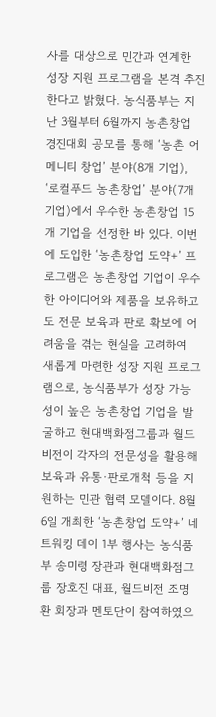사를 대상으로 민간과 연계한 성장 지원 프로그램을 본격 추진한다고 밝혔다. 농식품부는 지난 3월부터 6월까지 농촌창업 경진대회 공모를 통해 ‘농촌 어메니티 창업’ 분야(8개 기업), ‘로컬푸드 농촌창업’ 분야(7개 기업)에서 우수한 농촌창업 15개 기업을 선정한 바 있다. 이번에 도입한 ‘농촌창업 도약+’ 프로그램은 농촌창업 기업이 우수한 아이디어와 제품을 보유하고도 전문 보육과 판로 확보에 어려움을 겪는 현실을 고려하여 새롭게 마련한 성장 지원 프로그램으로, 농식품부가 성장 가능성이 높은 농촌창업 기업을 발굴하고 현대백화점그룹과 월드비전이 각자의 전문성을 활용해 보육과 유통·판로개척 등을 지원하는 민관 협력 모델이다. 8월 6일 개최한 ‘농촌창업 도약+’ 네트워킹 데이 1부 행사는 농식품부 송미령 장관과 현대백화점그룹 장호진 대표, 월드비전 조명환 회장과 멘토단이 참여하였으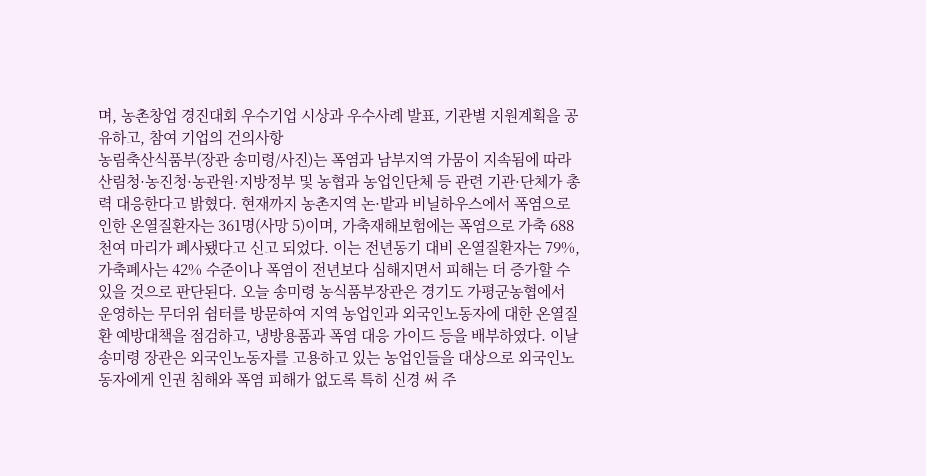며, 농촌창업 경진대회 우수기업 시상과 우수사례 발표, 기관별 지원계획을 공유하고, 참여 기업의 건의사항
농림축산식품부(장관 송미령/사진)는 폭염과 남부지역 가뭄이 지속됨에 따라 산림청·농진청·농관원·지방정부 및 농협과 농업인단체 등 관련 기관·단체가 총력 대응한다고 밝혔다. 현재까지 농촌지역 논·밭과 비닐하우스에서 폭염으로 인한 온열질환자는 361명(사망 5)이며, 가축재해보험에는 폭염으로 가축 688천여 마리가 폐사됐다고 신고 되었다. 이는 전년동기 대비 온열질환자는 79%, 가축폐사는 42% 수준이나 폭염이 전년보다 심해지면서 피해는 더 증가할 수 있을 것으로 판단된다. 오늘 송미령 농식품부장관은 경기도 가평군농협에서 운영하는 무더위 쉼터를 방문하여 지역 농업인과 외국인노동자에 대한 온열질환 예방대책을 점검하고, 냉방용품과 폭염 대응 가이드 등을 배부하였다. 이날 송미령 장관은 외국인노동자를 고용하고 있는 농업인들을 대상으로 외국인노동자에게 인권 침해와 폭염 피해가 없도록 특히 신경 써 주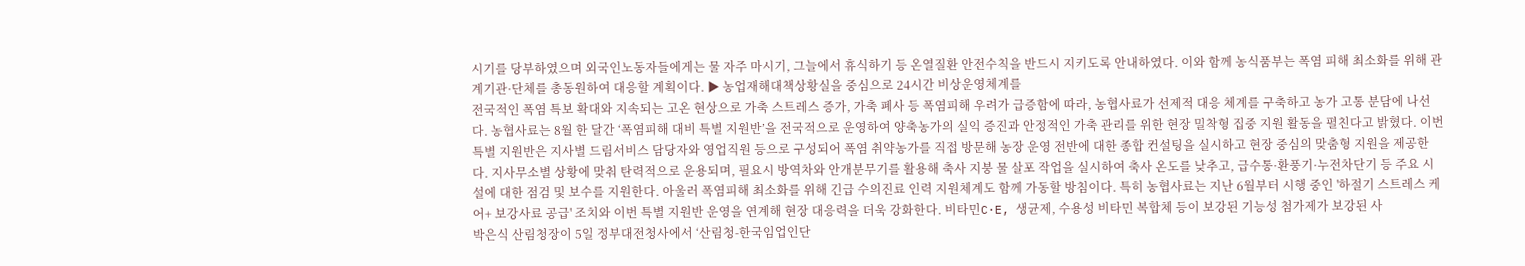시기를 당부하였으며 외국인노동자들에게는 물 자주 마시기, 그늘에서 휴식하기 등 온열질환 안전수칙을 반드시 지키도록 안내하였다. 이와 함께 농식품부는 폭염 피해 최소화를 위해 관계기관·단체를 총동원하여 대응할 계획이다. ▶ 농업재해대책상황실을 중심으로 24시간 비상운영체계를
전국적인 폭염 특보 확대와 지속되는 고온 현상으로 가축 스트레스 증가, 가축 폐사 등 폭염피해 우려가 급증함에 따라, 농협사료가 선제적 대응 체계를 구축하고 농가 고통 분담에 나선다. 농협사료는 8월 한 달간 ‘폭염피해 대비 특별 지원반’을 전국적으로 운영하여 양축농가의 실익 증진과 안정적인 가축 관리를 위한 현장 밀착형 집중 지원 활동을 펼친다고 밝혔다. 이번 특별 지원반은 지사별 드림서비스 담당자와 영업직원 등으로 구성되어 폭염 취약농가를 직접 방문해 농장 운영 전반에 대한 종합 컨설팅을 실시하고 현장 중심의 맞춤형 지원을 제공한다. 지사무소별 상황에 맞춰 탄력적으로 운용되며, 필요시 방역차와 안개분무기를 활용해 축사 지붕 물 살포 작업을 실시하여 축사 온도를 낮추고, 급수통·환풍기·누전차단기 등 주요 시설에 대한 점검 및 보수를 지원한다. 아울러 폭염피해 최소화를 위해 긴급 수의진료 인력 지원체계도 함께 가동할 방침이다. 특히 농협사료는 지난 6월부터 시행 중인 '하절기 스트레스 케어+ 보강사료 공급' 조치와 이번 특별 지원반 운영을 연계해 현장 대응력을 더욱 강화한다. 비타민C·E, 생균제, 수용성 비타민 복합체 등이 보강된 기능성 첨가제가 보강된 사
박은식 산림청장이 5일 정부대전청사에서 ‘산림청-한국임업인단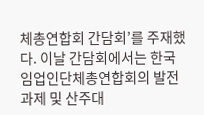체총연합회 간담회’를 주재했다. 이날 간담회에서는 한국임업인단체총연합회의 발전과제 및 산주대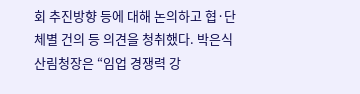회 추진방향 등에 대해 논의하고 협·단체별 건의 등 의견을 청취했다. 박은식 산림청장은 “임업 경쟁력 강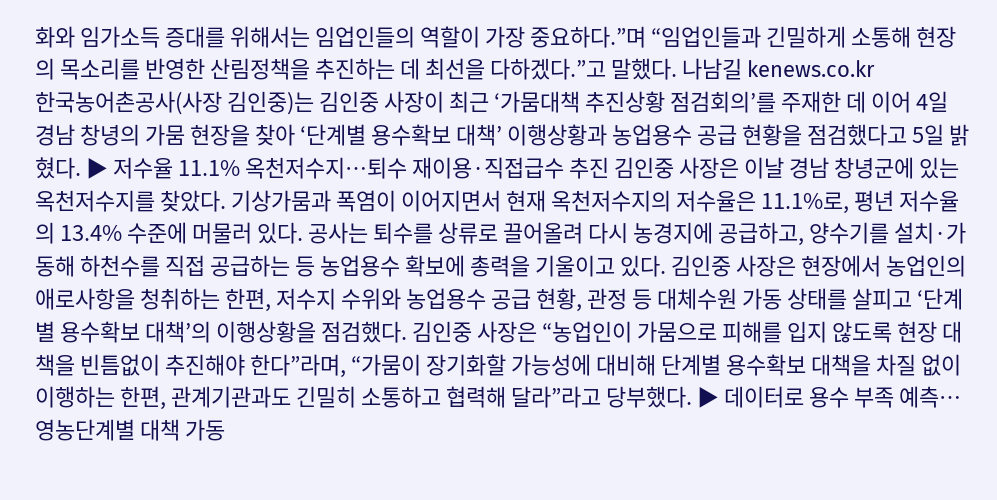화와 임가소득 증대를 위해서는 임업인들의 역할이 가장 중요하다.”며 “임업인들과 긴밀하게 소통해 현장의 목소리를 반영한 산림정책을 추진하는 데 최선을 다하겠다.”고 말했다. 나남길 kenews.co.kr
한국농어촌공사(사장 김인중)는 김인중 사장이 최근 ‘가뭄대책 추진상황 점검회의’를 주재한 데 이어 4일 경남 창녕의 가뭄 현장을 찾아 ‘단계별 용수확보 대책’ 이행상황과 농업용수 공급 현황을 점검했다고 5일 밝혔다. ▶ 저수율 11.1% 옥천저수지…퇴수 재이용·직접급수 추진 김인중 사장은 이날 경남 창녕군에 있는 옥천저수지를 찾았다. 기상가뭄과 폭염이 이어지면서 현재 옥천저수지의 저수율은 11.1%로, 평년 저수율의 13.4% 수준에 머물러 있다. 공사는 퇴수를 상류로 끌어올려 다시 농경지에 공급하고, 양수기를 설치·가동해 하천수를 직접 공급하는 등 농업용수 확보에 총력을 기울이고 있다. 김인중 사장은 현장에서 농업인의 애로사항을 청취하는 한편, 저수지 수위와 농업용수 공급 현황, 관정 등 대체수원 가동 상태를 살피고 ‘단계별 용수확보 대책’의 이행상황을 점검했다. 김인중 사장은 “농업인이 가뭄으로 피해를 입지 않도록 현장 대책을 빈틈없이 추진해야 한다”라며, “가뭄이 장기화할 가능성에 대비해 단계별 용수확보 대책을 차질 없이 이행하는 한편, 관계기관과도 긴밀히 소통하고 협력해 달라”라고 당부했다. ▶ 데이터로 용수 부족 예측…영농단계별 대책 가동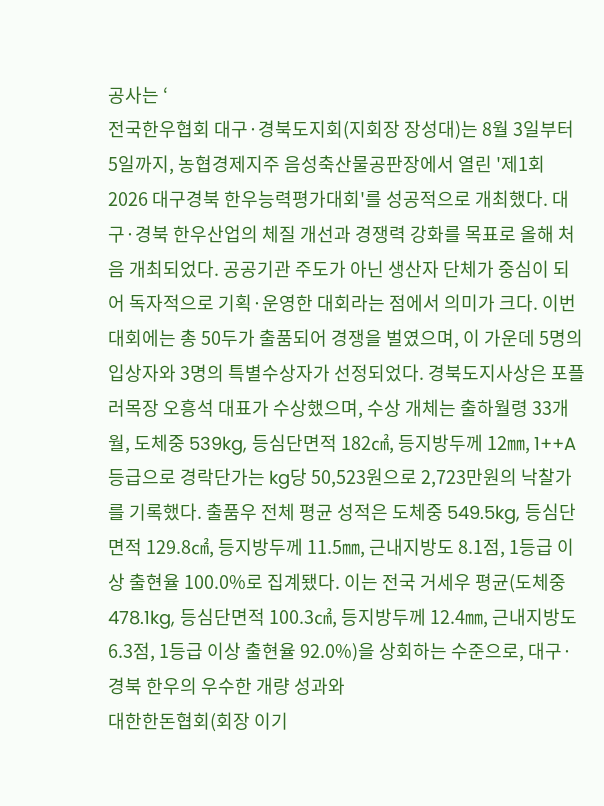공사는 ‘
전국한우협회 대구·경북도지회(지회장 장성대)는 8월 3일부터 5일까지, 농협경제지주 음성축산물공판장에서 열린 '제1회 2026 대구경북 한우능력평가대회'를 성공적으로 개최했다. 대구·경북 한우산업의 체질 개선과 경쟁력 강화를 목표로 올해 처음 개최되었다. 공공기관 주도가 아닌 생산자 단체가 중심이 되어 독자적으로 기획·운영한 대회라는 점에서 의미가 크다. 이번 대회에는 총 50두가 출품되어 경쟁을 벌였으며, 이 가운데 5명의 입상자와 3명의 특별수상자가 선정되었다. 경북도지사상은 포플러목장 오흥석 대표가 수상했으며, 수상 개체는 출하월령 33개월, 도체중 539kg, 등심단면적 182㎠, 등지방두께 12㎜, 1++A등급으로 경락단가는 kg당 50,523원으로 2,723만원의 낙찰가를 기록했다. 출품우 전체 평균 성적은 도체중 549.5kg, 등심단면적 129.8㎠, 등지방두께 11.5㎜, 근내지방도 8.1점, 1등급 이상 출현율 100.0%로 집계됐다. 이는 전국 거세우 평균(도체중 478.1kg, 등심단면적 100.3㎠, 등지방두께 12.4㎜, 근내지방도 6.3점, 1등급 이상 출현율 92.0%)을 상회하는 수준으로, 대구·경북 한우의 우수한 개량 성과와
대한한돈협회(회장 이기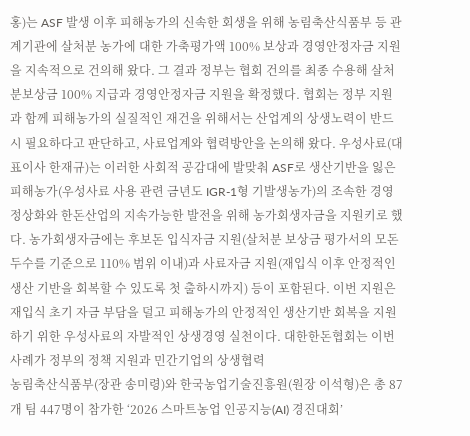홍)는 ASF 발생 이후 피해농가의 신속한 회생을 위해 농림축산식품부 등 관계기관에 살처분 농가에 대한 가축평가액 100% 보상과 경영안정자금 지원을 지속적으로 건의해 왔다. 그 결과 정부는 협회 건의를 최종 수용해 살처분보상금 100% 지급과 경영안정자금 지원을 확정했다. 협회는 정부 지원과 함께 피해농가의 실질적인 재건을 위해서는 산업계의 상생노력이 반드시 필요하다고 판단하고, 사료업계와 협력방안을 논의해 왔다. 우성사료(대표이사 한재규)는 이러한 사회적 공감대에 발맞춰 ASF로 생산기반을 잃은 피해농가(우성사료 사용 관련 금년도 IGR-1형 기발생농가)의 조속한 경영 정상화와 한돈산업의 지속가능한 발전을 위해 농가회생자금을 지원키로 했다. 농가회생자금에는 후보돈 입식자금 지원(살처분 보상금 평가서의 모돈두수를 기준으로 110% 범위 이내)과 사료자금 지원(재입식 이후 안정적인 생산 기반을 회복할 수 있도록 첫 출하시까지) 등이 포함된다. 이번 지원은 재입식 초기 자금 부담을 덜고 피해농가의 안정적인 생산기반 회복을 지원하기 위한 우성사료의 자발적인 상생경영 실천이다. 대한한돈협회는 이번 사례가 정부의 정책 지원과 민간기업의 상생협력
농림축산식품부(장관 송미령)와 한국농업기술진흥원(원장 이석형)은 총 87개 팀 447명이 참가한 ‘2026 스마트농업 인공지능(AI) 경진대회’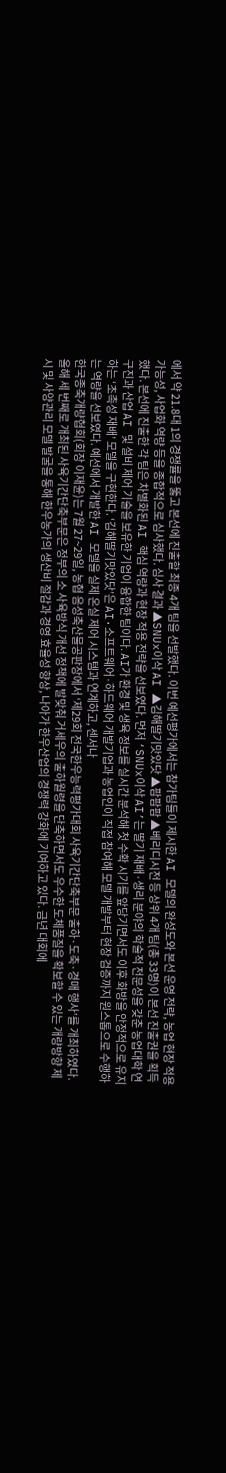에서 약 21.8대 1의 경쟁률을 뚫고 본선에 진출할 최종 4개 팀을 선발했다. 이번 예선평가에서는 참가팀들이 제시한 AI 모델의 완성도와 본선 운영 전략, 농업 현장 적용 가능성, 사업화 역량 등을 종합적으로 심사했다. 심사 결과 ▲SNUx이삭 AI ▲김해딸기맛있닷 ▲팜팜팜 ▲베리디시전 등 상위 4개 팀(총 33명)이 본선 진출권을 획득했다. 본선에 진출한 각 팀은 차별화된 AI 핵심 역량과 현장 적용 전략을 선보였다. 먼저 ‘SNUx이삭 AI’는 딸기 재배·생리 분야의 학술적 전문성을 갖춘 농업대학 연구진과 산업 AI 및 설비 제어 기술을 보유한 기업이 융합한 팀이다. AI가 환경 및 생육 정보를 실시간 분석해 첫 수확 시기를 앞당기면서도 이후 화방을 안정적으로 유지하는 ‘초촉성 재배’ 모델을 구현한다. ‘김해딸기맛있닷’은 AI·소프트웨어·하드웨어 개발기업과 농업인이 직접 참여해 모델 개발부터 현장 검증까지 원스톱으로 수행하는 역량을 선보였다. 예선에서 개발한 AI 모델을 실제 온실 제어 시스템과 연계하고, 센서나
한국종축개량협회(회장 이재윤)는 7월 27~29일, 농협 음성축산물공판장에서 ‘제29회 전국한우능력평가대회 사육기간단축부문 출하·도축·경매 행사’를 개최하였다. 올해 세 번째로 개최된 사육기간단축부문은 정부의 소 사육방식 개선 정책에 발맞춰 거세우의 출하월령을 단축하면서도 우수한 도체품질을 확보할 수 있는 개량방향 제시 및 사양관리 모델 발굴을 통해 한우농가의 생산비 절감과 경영 효율성 향상, 나아가 한우산업의 경쟁력 강화에 기여하고 있다. 금년 대회에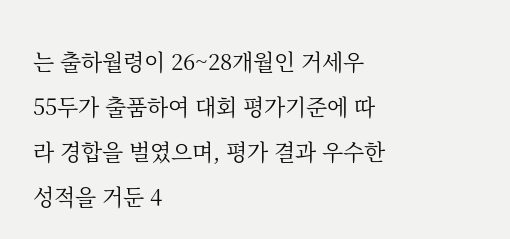는 출하월령이 26~28개월인 거세우 55두가 출품하여 대회 평가기준에 따라 경합을 벌였으며, 평가 결과 우수한 성적을 거둔 4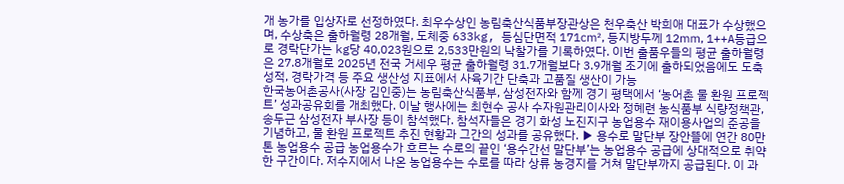개 농가를 입상자로 선정하였다. 최우수상인 농림축산식품부장관상은 천우축산 박희애 대표가 수상했으며, 수상축은 출하월령 28개월, 도체중 633kg, 등심단면적 171㎠, 등지방두께 12㎜, 1++A등급으로 경락단가는 kg당 40,023원으로 2,533만원의 낙찰가를 기록하였다. 이번 출품우들의 평균 출하월령은 27.8개월로 2025년 전국 거세우 평균 출하월령 31.7개월보다 3.9개월 조기에 출하되었음에도 도축성적, 경락가격 등 주요 생산성 지표에서 사육기간 단축과 고품질 생산이 가능
한국농어촌공사(사장 김인중)는 농림축산식품부, 삼성전자와 함께 경기 평택에서 ‘농어촌 물 환원 프로젝트’ 성과공유회를 개최했다. 이날 행사에는 최현수 공사 수자원관리이사와 정혜련 농식품부 식량정책관, 송두근 삼성전자 부사장 등이 참석했다. 참석자들은 경기 화성 노진지구 농업용수 재이용사업의 준공을 기념하고, 물 환원 프로젝트 추진 현황과 그간의 성과를 공유했다. ▶ 용수로 말단부 장안뜰에 연간 80만 톤 농업용수 공급 농업용수가 흐르는 수로의 끝인 ‘용수간선 말단부’는 농업용수 공급에 상대적으로 취약한 구간이다. 저수지에서 나온 농업용수는 수로를 따라 상류 농경지를 거쳐 말단부까지 공급된다. 이 과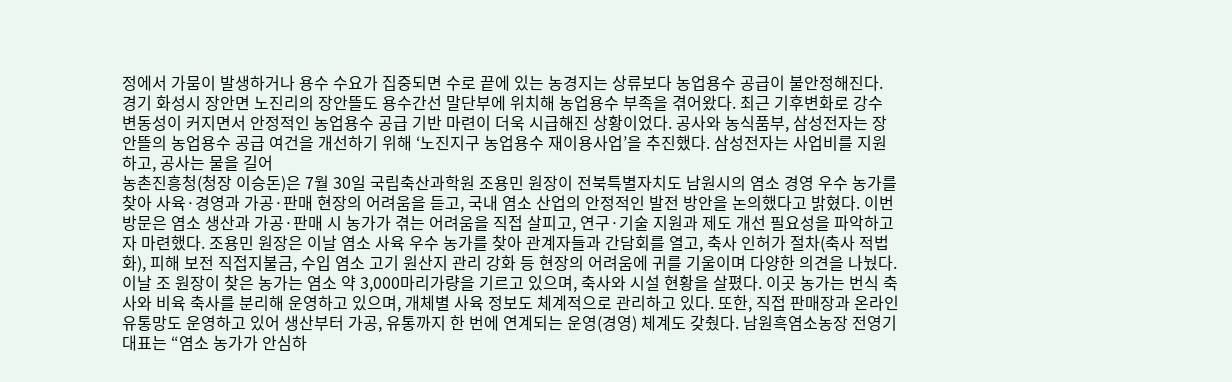정에서 가뭄이 발생하거나 용수 수요가 집중되면 수로 끝에 있는 농경지는 상류보다 농업용수 공급이 불안정해진다. 경기 화성시 장안면 노진리의 장안뜰도 용수간선 말단부에 위치해 농업용수 부족을 겪어왔다. 최근 기후변화로 강수 변동성이 커지면서 안정적인 농업용수 공급 기반 마련이 더욱 시급해진 상황이었다. 공사와 농식품부, 삼성전자는 장안뜰의 농업용수 공급 여건을 개선하기 위해 ‘노진지구 농업용수 재이용사업’을 추진했다. 삼성전자는 사업비를 지원하고, 공사는 물을 길어
농촌진흥청(청장 이승돈)은 7월 30일 국립축산과학원 조용민 원장이 전북특별자치도 남원시의 염소 경영 우수 농가를 찾아 사육·경영과 가공·판매 현장의 어려움을 듣고, 국내 염소 산업의 안정적인 발전 방안을 논의했다고 밝혔다. 이번 방문은 염소 생산과 가공·판매 시 농가가 겪는 어려움을 직접 살피고, 연구·기술 지원과 제도 개선 필요성을 파악하고자 마련했다. 조용민 원장은 이날 염소 사육 우수 농가를 찾아 관계자들과 간담회를 열고, 축사 인허가 절차(축사 적법화), 피해 보전 직접지불금, 수입 염소 고기 원산지 관리 강화 등 현장의 어려움에 귀를 기울이며 다양한 의견을 나눴다. 이날 조 원장이 찾은 농가는 염소 약 3,000마리가량을 기르고 있으며, 축사와 시설 현황을 살폈다. 이곳 농가는 번식 축사와 비육 축사를 분리해 운영하고 있으며, 개체별 사육 정보도 체계적으로 관리하고 있다. 또한, 직접 판매장과 온라인 유통망도 운영하고 있어 생산부터 가공, 유통까지 한 번에 연계되는 운영(경영) 체계도 갖췄다. 남원흑염소농장 전영기 대표는 “염소 농가가 안심하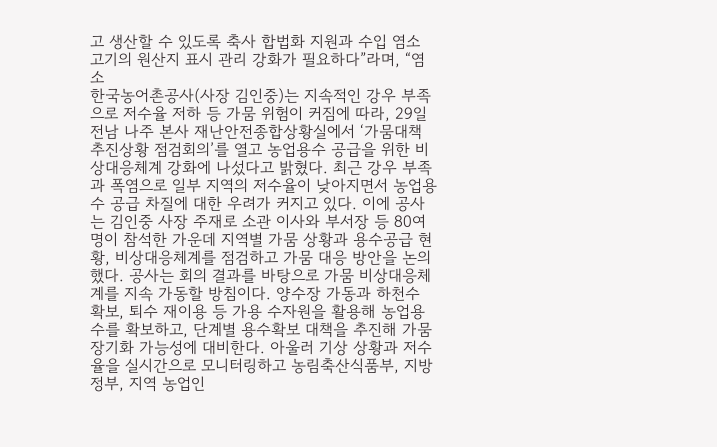고 생산할 수 있도록 축사 합법화 지원과 수입 염소 고기의 원산지 표시 관리 강화가 필요하다”라며, “염소
한국농어촌공사(사장 김인중)는 지속적인 강우 부족으로 저수율 저하 등 가뭄 위험이 커짐에 따라, 29일 전남 나주 본사 재난안전종합상황실에서 ‘가뭄대책 추진상황 점검회의’를 열고 농업용수 공급을 위한 비상대응체계 강화에 나섰다고 밝혔다. 최근 강우 부족과 폭염으로 일부 지역의 저수율이 낮아지면서 농업용수 공급 차질에 대한 우려가 커지고 있다. 이에 공사는 김인중 사장 주재로 소관 이사와 부서장 등 80여 명이 참석한 가운데 지역별 가뭄 상황과 용수공급 현황, 비상대응체계를 점검하고 가뭄 대응 방안을 논의했다. 공사는 회의 결과를 바탕으로 가뭄 비상대응체계를 지속 가동할 방침이다. 양수장 가동과 하천수 확보, 퇴수 재이용 등 가용 수자원을 활용해 농업용수를 확보하고, 단계별 용수확보 대책을 추진해 가뭄 장기화 가능성에 대비한다. 아울러 기상 상황과 저수율을 실시간으로 모니터링하고 농림축산식품부, 지방정부, 지역 농업인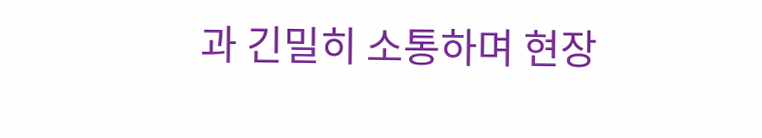과 긴밀히 소통하며 현장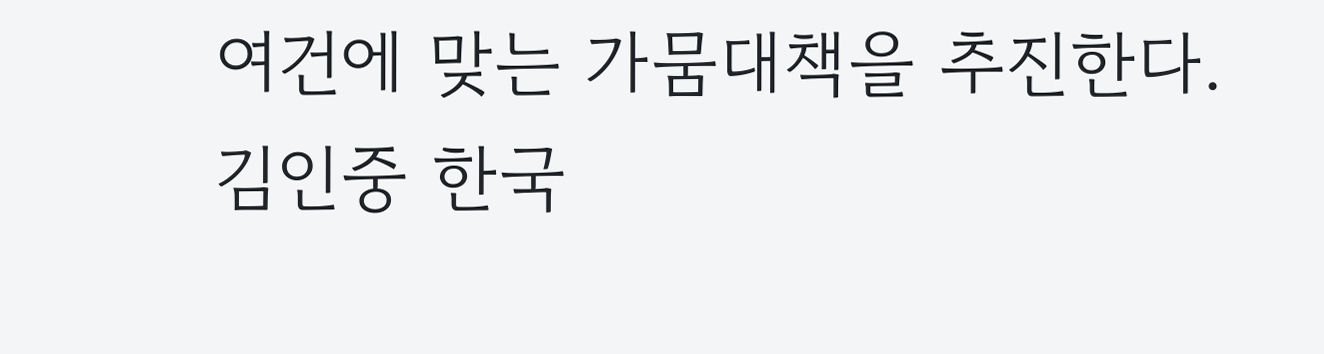여건에 맞는 가뭄대책을 추진한다. 김인중 한국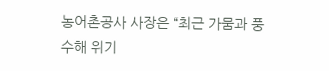농어촌공사 사장은 “최근 가뭄과 풍수해 위기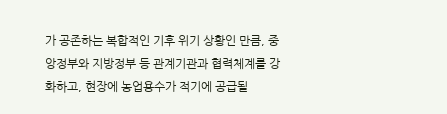가 공존하는 복합적인 기후 위기 상황인 만큼, 중앙정부와 지방정부 등 관계기관과 협력체계를 강화하고, 현장에 농업용수가 적기에 공급될